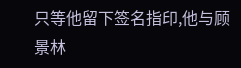只等他留下签名指印,他与顾景林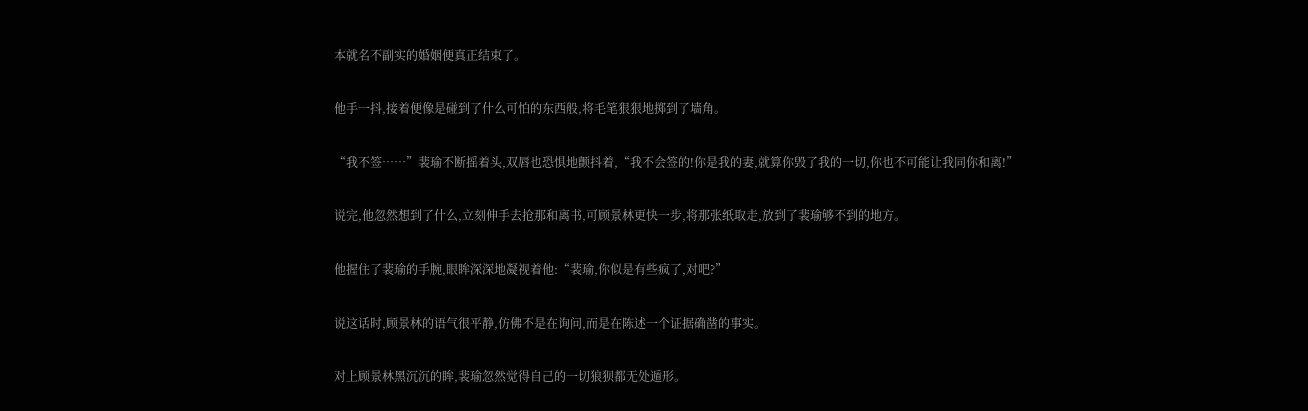本就名不副实的婚姻便真正结束了。

他手一抖,接着便像是碰到了什么可怕的东西般,将毛笔狠狠地掷到了墙角。

“我不签……”裴瑜不断摇着头,双唇也恐惧地颤抖着,“我不会签的!你是我的妻,就算你毁了我的一切,你也不可能让我同你和离!”

说完,他忽然想到了什么,立刻伸手去抢那和离书,可顾景林更快一步,将那张纸取走,放到了裴瑜够不到的地方。

他握住了裴瑜的手腕,眼眸深深地凝视着他:“裴瑜,你似是有些疯了,对吧?”

说这话时,顾景林的语气很平静,仿佛不是在询问,而是在陈述一个证据确凿的事实。

对上顾景林黑沉沉的眸,裴瑜忽然觉得自己的一切狼狈都无处遁形。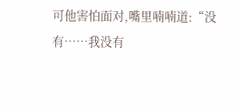可他害怕面对,嘴里喃喃道:“没有……我没有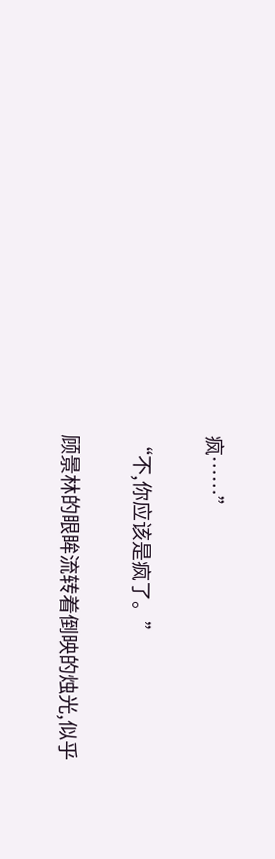疯……”

“不,你应该是疯了。”

顾景林的眼眸流转着倒映的烛光,似乎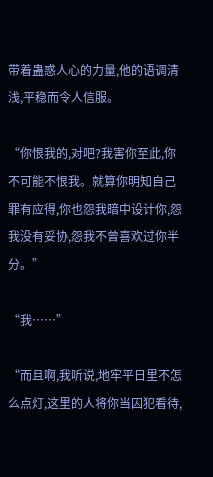带着蛊惑人心的力量,他的语调清浅,平稳而令人信服。

“你恨我的,对吧?我害你至此,你不可能不恨我。就算你明知自己罪有应得,你也怨我暗中设计你,怨我没有妥协,怨我不曾喜欢过你半分。”

“我……”

“而且啊,我听说,地牢平日里不怎么点灯,这里的人将你当囚犯看待,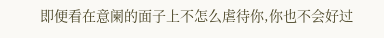即便看在意阑的面子上不怎么虐待你,你也不会好过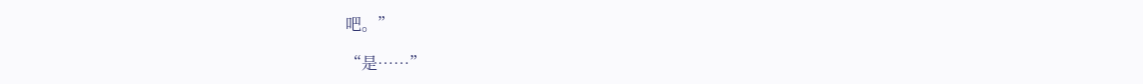吧。”

“是……”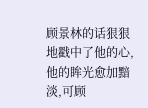顾景林的话狠狠地戳中了他的心,他的眸光愈加黯淡,可顾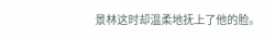景林这时却温柔地抚上了他的脸。